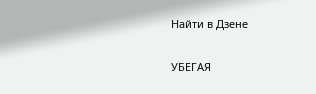Найти в Дзене

УБЕГАЯ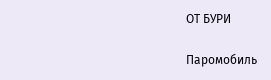ОТ БУРИ

Паромобиль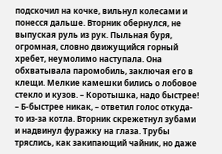подскочил на кочке, вильнул колесами и понесся дальше. Вторник обернулся, не выпуская руль из рук. Пыльная буря, огромная, словно движущийся горный хребет, неумолимо наступала. Она обхватывала паромобиль, заключая его в клещи. Мелкие камешки бились о лобовое стекло и кузов. – Коротышка, надо быстрее!
– Б-быстрее никак, – ответил голос откуда-то из-за котла. Вторник скрежетнул зубами и надвинул фуражку на глаза. Трубы тряслись, как закипающий чайник, но даже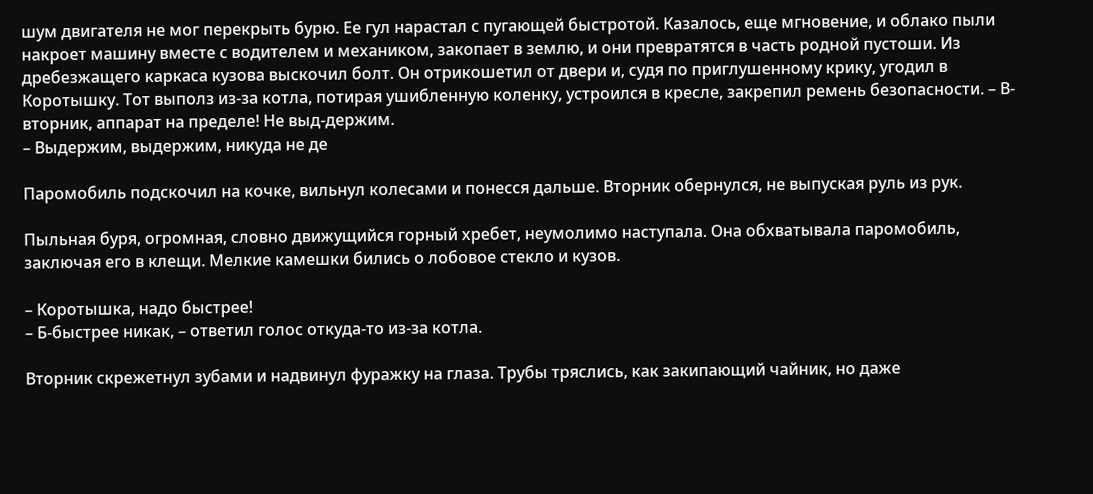шум двигателя не мог перекрыть бурю. Ее гул нарастал с пугающей быстротой. Казалось, еще мгновение, и облако пыли накроет машину вместе с водителем и механиком, закопает в землю, и они превратятся в часть родной пустоши. Из дребезжащего каркаса кузова выскочил болт. Он отрикошетил от двери и, судя по приглушенному крику, угодил в Коротышку. Тот выполз из-за котла, потирая ушибленную коленку, устроился в кресле, закрепил ремень безопасности. – В-вторник, аппарат на пределе! Не выд-держим.
– Выдержим, выдержим, никуда не де

Паромобиль подскочил на кочке, вильнул колесами и понесся дальше. Вторник обернулся, не выпуская руль из рук.

Пыльная буря, огромная, словно движущийся горный хребет, неумолимо наступала. Она обхватывала паромобиль, заключая его в клещи. Мелкие камешки бились о лобовое стекло и кузов.

– Коротышка, надо быстрее!
– Б-быстрее никак, – ответил голос откуда-то из-за котла.

Вторник скрежетнул зубами и надвинул фуражку на глаза. Трубы тряслись, как закипающий чайник, но даже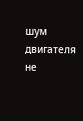шум двигателя не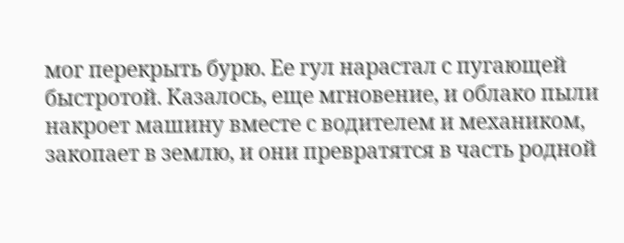мог перекрыть бурю. Ее гул нарастал с пугающей быстротой. Казалось, еще мгновение, и облако пыли накроет машину вместе с водителем и механиком, закопает в землю, и они превратятся в часть родной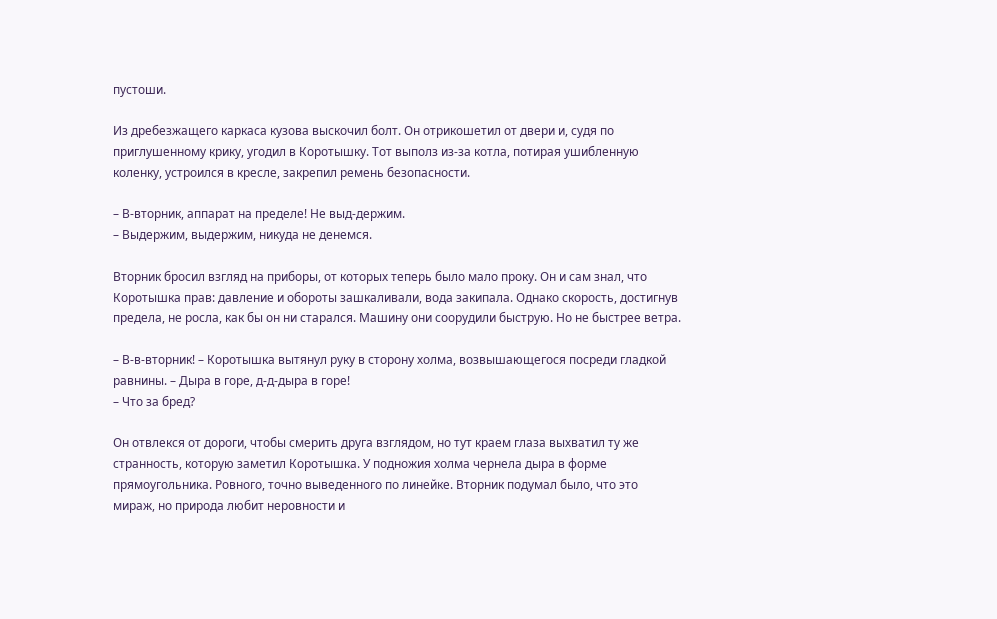пустоши.

Из дребезжащего каркаса кузова выскочил болт. Он отрикошетил от двери и, судя по приглушенному крику, угодил в Коротышку. Тот выполз из-за котла, потирая ушибленную коленку, устроился в кресле, закрепил ремень безопасности.

– В-вторник, аппарат на пределе! Не выд-держим.
– Выдержим, выдержим, никуда не денемся.

Вторник бросил взгляд на приборы, от которых теперь было мало проку. Он и сам знал, что Коротышка прав: давление и обороты зашкаливали, вода закипала. Однако скорость, достигнув предела, не росла, как бы он ни старался. Машину они соорудили быструю. Но не быстрее ветра.

– В-в-вторник! – Коротышка вытянул руку в сторону холма, возвышающегося посреди гладкой равнины. – Дыра в горе, д-д-дыра в горе!
– Что за бред?

Он отвлекся от дороги, чтобы смерить друга взглядом, но тут краем глаза выхватил ту же странность, которую заметил Коротышка. У подножия холма чернела дыра в форме прямоугольника. Ровного, точно выведенного по линейке. Вторник подумал было, что это мираж, но природа любит неровности и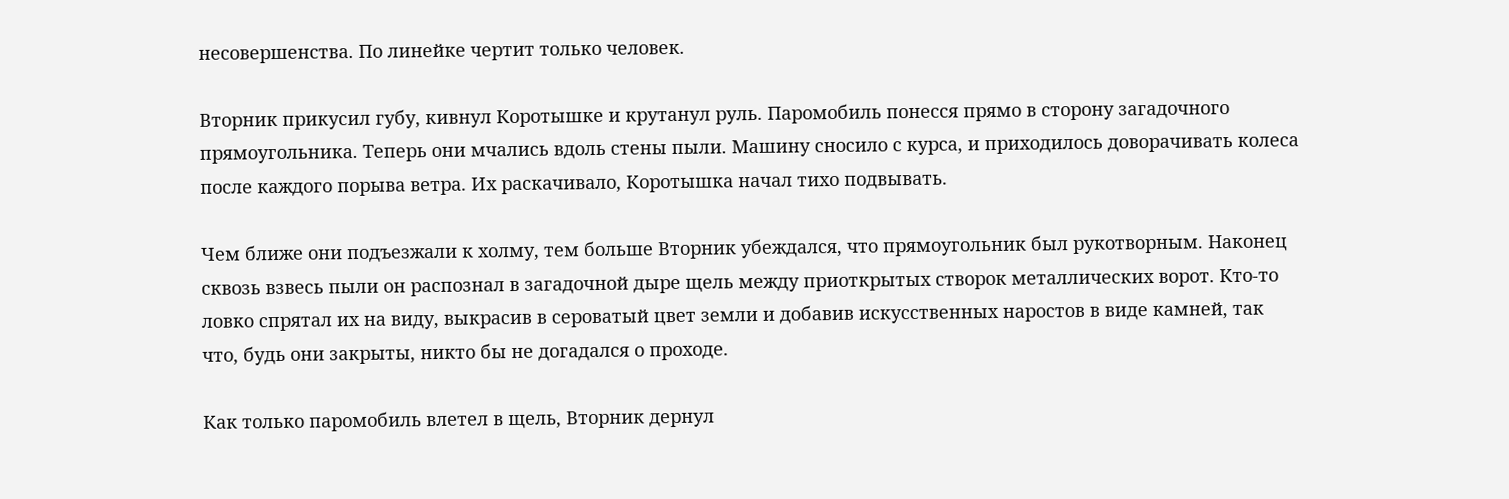несовершенства. По линейке чертит только человек.

Вторник прикусил губу, кивнул Коротышке и крутанул руль. Паромобиль понесся прямо в сторону загадочного прямоугольника. Теперь они мчались вдоль стены пыли. Машину сносило с курса, и приходилось доворачивать колеса после каждого порыва ветра. Их раскачивало, Коротышка начал тихо подвывать.

Чем ближе они подъезжали к холму, тем больше Вторник убеждался, что прямоугольник был рукотворным. Наконец сквозь взвесь пыли он распознал в загадочной дыре щель между приоткрытых створок металлических ворот. Кто-то ловко спрятал их на виду, выкрасив в сероватый цвет земли и добавив искусственных наростов в виде камней, так что, будь они закрыты, никто бы не догадался о проходе.

Как только паромобиль влетел в щель, Вторник дернул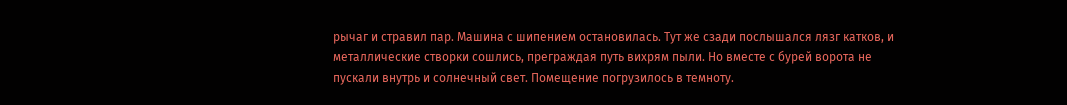рычаг и стравил пар. Машина с шипением остановилась. Тут же сзади послышался лязг катков, и металлические створки сошлись, преграждая путь вихрям пыли. Но вместе с бурей ворота не пускали внутрь и солнечный свет. Помещение погрузилось в темноту.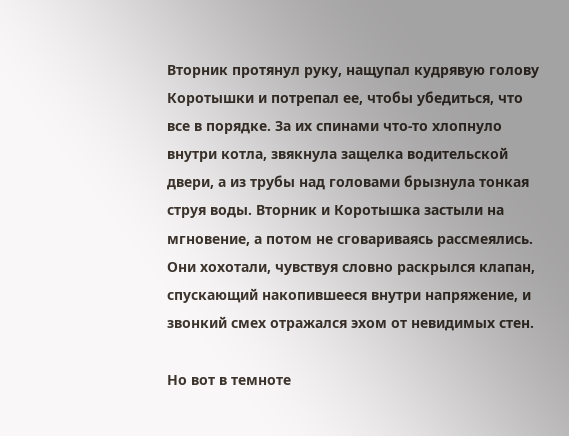Вторник протянул руку, нащупал кудрявую голову Коротышки и потрепал ее, чтобы убедиться, что все в порядке. За их спинами что-то хлопнуло внутри котла, звякнула защелка водительской двери, а из трубы над головами брызнула тонкая струя воды. Вторник и Коротышка застыли на мгновение, а потом не сговариваясь рассмеялись. Они хохотали, чувствуя словно раскрылся клапан, спускающий накопившееся внутри напряжение, и звонкий смех отражался эхом от невидимых стен.

Но вот в темноте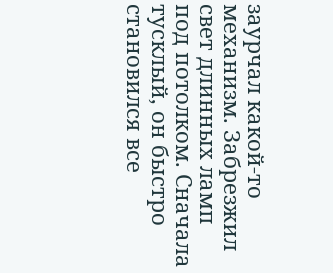заурчал какой-то механизм. Забрезжил свет длинных ламп под потолком. Сначала тусклый, он быстро становился все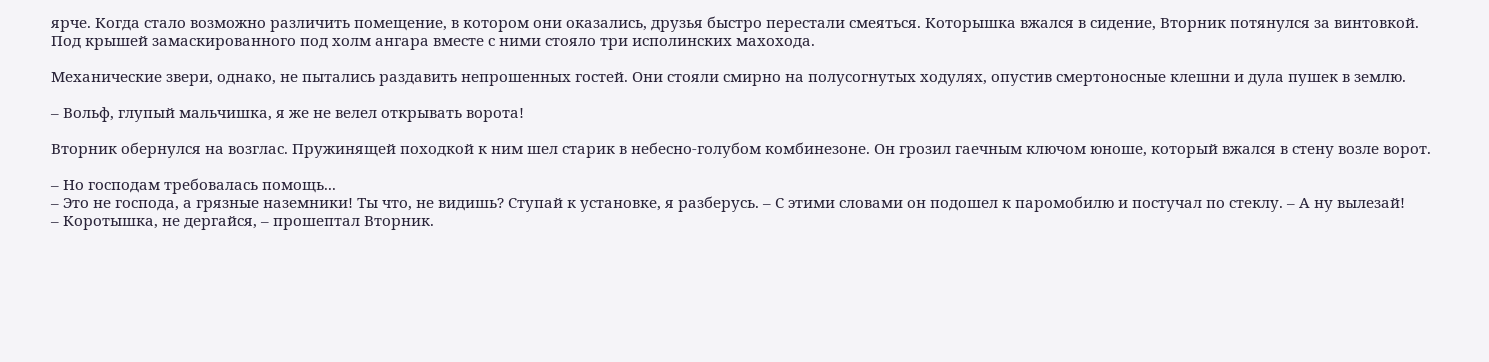ярче. Когда стало возможно различить помещение, в котором они оказались, друзья быстро перестали смеяться. Которышка вжался в сидение, Вторник потянулся за винтовкой. Под крышей замаскированного под холм ангара вместе с ними стояло три исполинских махохода.

Механические звери, однако, не пытались раздавить непрошенных гостей. Они стояли смирно на полусогнутых ходулях, опустив смертоносные клешни и дула пушек в землю.

– Вольф, глупый мальчишка, я же не велел открывать ворота!

Вторник обернулся на возглас. Пружинящей походкой к ним шел старик в небесно-голубом комбинезоне. Он грозил гаечным ключом юноше, который вжался в стену возле ворот.

– Но господам требовалась помощь...
– Это не господа, а грязные наземники! Ты что, не видишь? Ступай к установке, я разберусь. – С этими словами он подошел к паромобилю и постучал по стеклу. – А ну вылезай!
– Коротышка, не дергайся, – прошептал Вторник.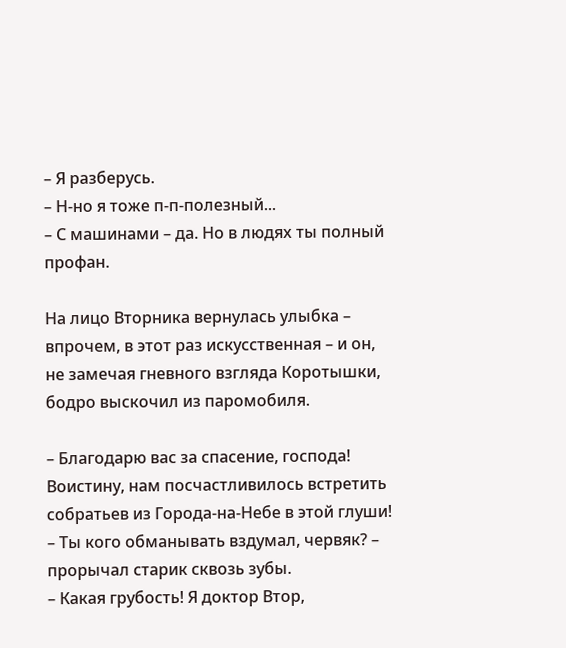– Я разберусь.
– Н-но я тоже п-п-полезный...
– С машинами – да. Но в людях ты полный профан.

На лицо Вторника вернулась улыбка – впрочем, в этот раз искусственная – и он, не замечая гневного взгляда Коротышки, бодро выскочил из паромобиля.

– Благодарю вас за спасение, господа! Воистину, нам посчастливилось встретить собратьев из Города-на-Небе в этой глуши!
– Ты кого обманывать вздумал, червяк? – прорычал старик сквозь зубы.
– Какая грубость! Я доктор Втор,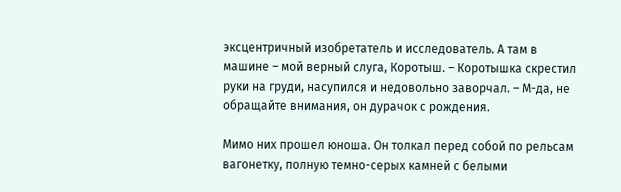эксцентричный изобретатель и исследователь. А там в машине – мой верный слуга, Коротыш. – Коротышка скрестил руки на груди, насупился и недовольно заворчал. – М-да, не обращайте внимания, он дурачок с рождения.

Мимо них прошел юноша. Он толкал перед собой по рельсам вагонетку, полную темно-серых камней с белыми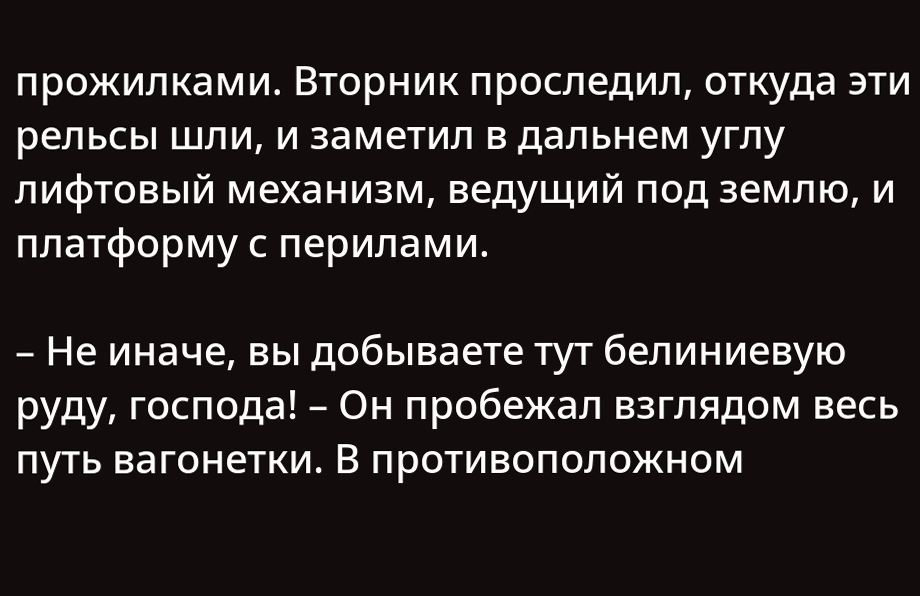прожилками. Вторник проследил, откуда эти рельсы шли, и заметил в дальнем углу лифтовый механизм, ведущий под землю, и платформу с перилами.

– Не иначе, вы добываете тут белиниевую руду, господа! – Он пробежал взглядом весь путь вагонетки. В противоположном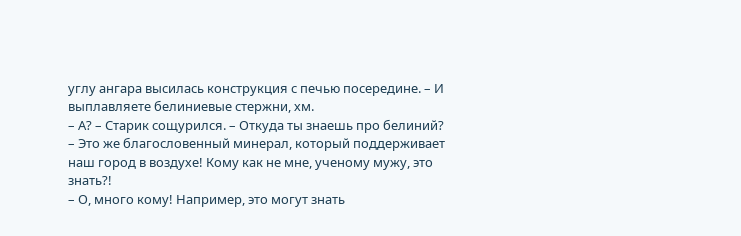углу ангара высилась конструкция с печью посередине. – И выплавляете белиниевые стержни, хм.
– А? – Старик сощурился. – Откуда ты знаешь про белиний?
– Это же благословенный минерал, который поддерживает наш город в воздухе! Кому как не мне, ученому мужу, это знать?!
– О, много кому! Например, это могут знать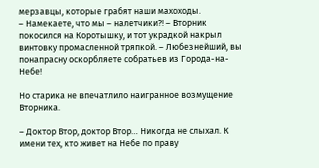мерзавцы, которые грабят наши махоходы.
– Намекаете, что мы – налетчики?! – Вторник покосился на Коротышку, и тот украдкой накрыл винтовку промасленной тряпкой. – Любезнейший, вы понапрасну оскорбляете собратьев из Города-на-Небе!

Но старика не впечатлило наигранное возмущение Вторника.

– Доктор Втор, доктор Втор… Никогда не слыхал. К имени тех, кто живет на Небе по праву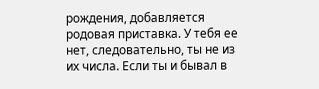рождения, добавляется родовая приставка. У тебя ее нет, следовательно, ты не из их числа. Если ты и бывал в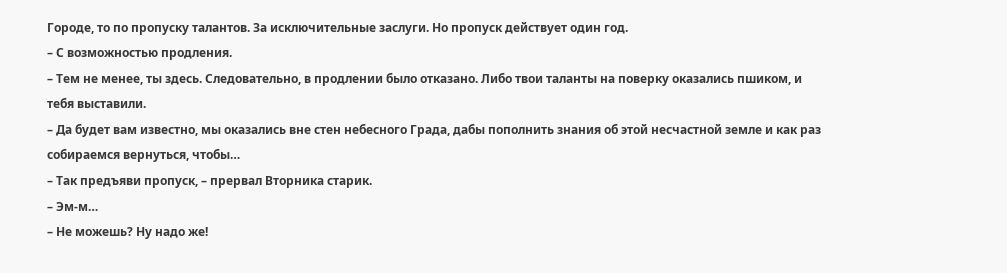Городе, то по пропуску талантов. За исключительные заслуги. Но пропуск действует один год.
– С возможностью продления.
– Тем не менее, ты здесь. Следовательно, в продлении было отказано. Либо твои таланты на поверку оказались пшиком, и тебя выставили.
– Да будет вам известно, мы оказались вне стен небесного Града, дабы пополнить знания об этой несчастной земле и как раз собираемся вернуться, чтобы…
– Так предъяви пропуск, – прервал Вторника старик.
– Эм-м…
– Не можешь? Ну надо же!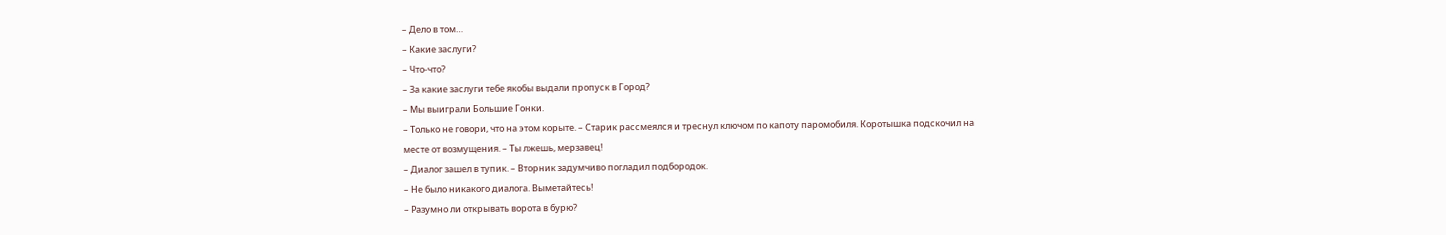– Дело в том…
– Какие заслуги?
– Что-что?
– За какие заслуги тебе якобы выдали пропуск в Город?
– Мы выиграли Большие Гонки.
– Только не говори, что на этом корыте. – Старик рассмеялся и треснул ключом по капоту паромобиля. Коротышка подскочил на месте от возмущения. – Ты лжешь, мерзавец!
– Диалог зашел в тупик. – Вторник задумчиво погладил подбородок.
– Не было никакого диалога. Выметайтесь!
– Разумно ли открывать ворота в бурю?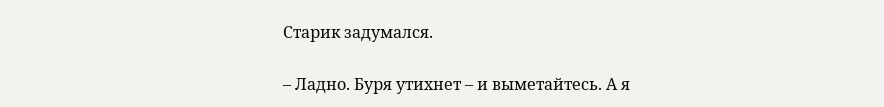Старик задумался.

– Ладно. Буря утихнет – и выметайтесь. А я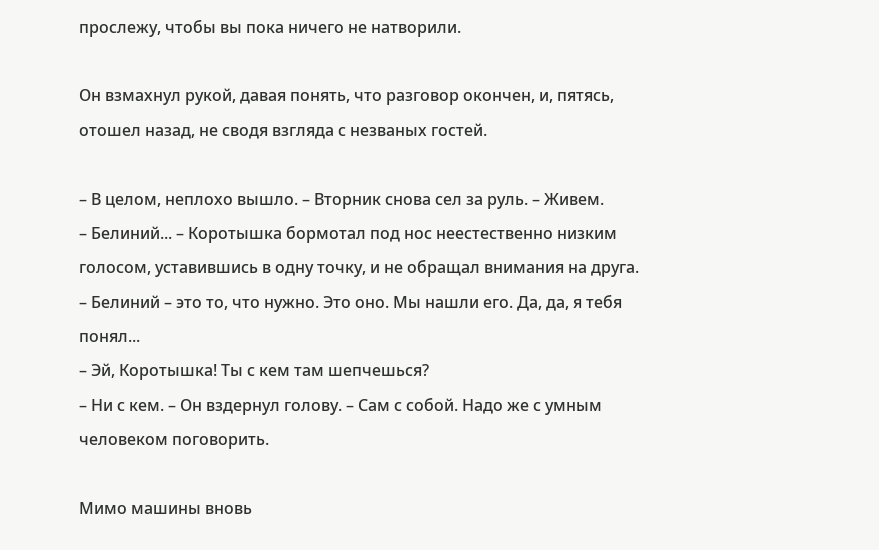прослежу, чтобы вы пока ничего не натворили.

Он взмахнул рукой, давая понять, что разговор окончен, и, пятясь, отошел назад, не сводя взгляда с незваных гостей.

– В целом, неплохо вышло. – Вторник снова сел за руль. – Живем.
– Белиний... – Коротышка бормотал под нос неестественно низким голосом, уставившись в одну точку, и не обращал внимания на друга. – Белиний – это то, что нужно. Это оно. Мы нашли его. Да, да, я тебя понял...
– Эй, Коротышка! Ты с кем там шепчешься?
– Ни с кем. – Он вздернул голову. – Сам с собой. Надо же с умным человеком поговорить.

Мимо машины вновь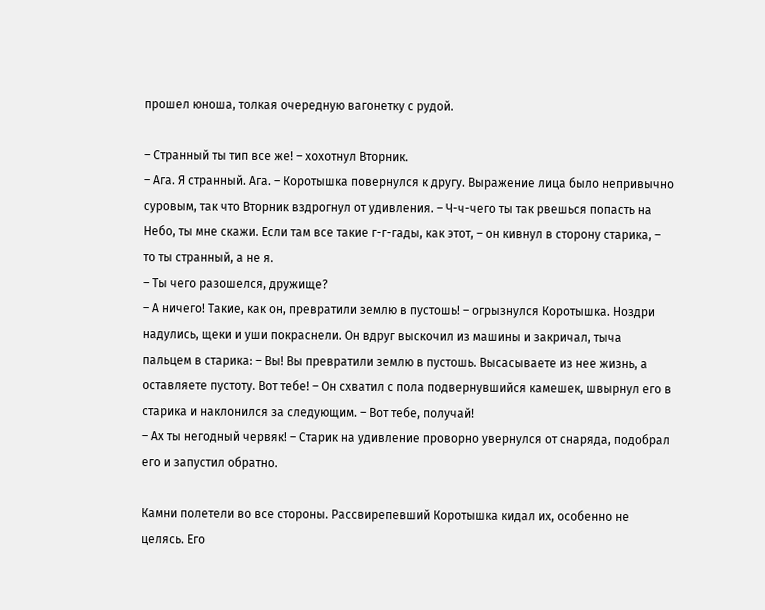прошел юноша, толкая очередную вагонетку с рудой.

– Странный ты тип все же! – хохотнул Вторник.
– Ага. Я странный. Ага. – Коротышка повернулся к другу. Выражение лица было непривычно суровым, так что Вторник вздрогнул от удивления. – Ч-ч-чего ты так рвешься попасть на Небо, ты мне скажи. Если там все такие г-г-гады, как этот, – он кивнул в сторону старика, – то ты странный, а не я.
– Ты чего разошелся, дружище?
– А ничего! Такие, как он, превратили землю в пустошь! – огрызнулся Коротышка. Ноздри надулись, щеки и уши покраснели. Он вдруг выскочил из машины и закричал, тыча пальцем в старика: – Вы! Вы превратили землю в пустошь. Высасываете из нее жизнь, а оставляете пустоту. Вот тебе! – Он схватил с пола подвернувшийся камешек, швырнул его в старика и наклонился за следующим. – Вот тебе, получай!
– Ах ты негодный червяк! – Старик на удивление проворно увернулся от снаряда, подобрал его и запустил обратно.

Камни полетели во все стороны. Рассвирепевший Коротышка кидал их, особенно не целясь. Его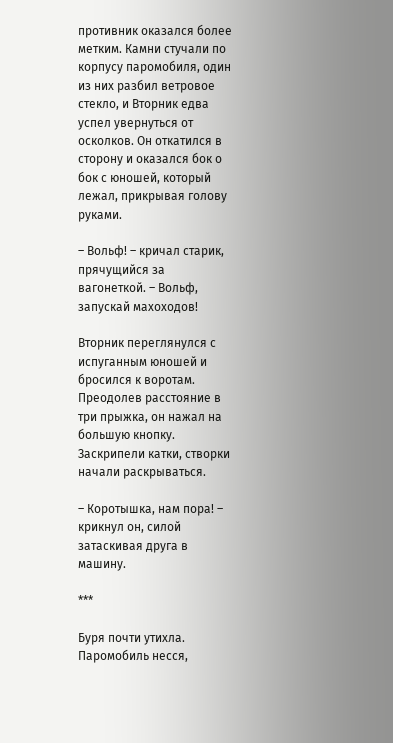противник оказался более метким. Камни стучали по корпусу паромобиля, один из них разбил ветровое стекло, и Вторник едва успел увернуться от осколков. Он откатился в сторону и оказался бок о бок с юношей, который лежал, прикрывая голову руками.

– Вольф! – кричал старик, прячущийся за вагонеткой. – Вольф, запускай махоходов!

Вторник переглянулся с испуганным юношей и бросился к воротам. Преодолев расстояние в три прыжка, он нажал на большую кнопку. Заскрипели катки, створки начали раскрываться.

– Коротышка, нам пора! – крикнул он, силой затаскивая друга в машину.

***

Буря почти утихла. Паромобиль несся,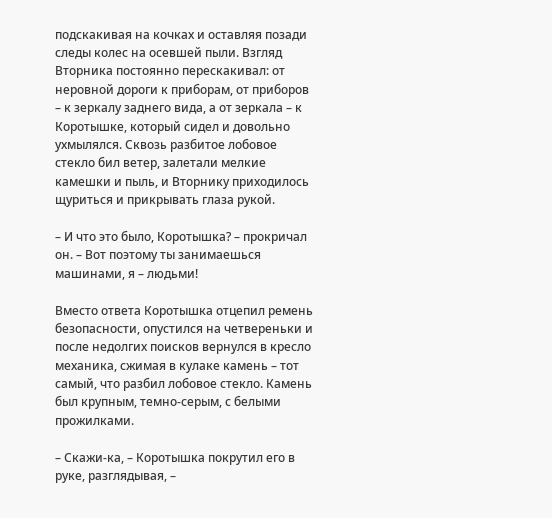подскакивая на кочках и оставляя позади следы колес на осевшей пыли. Взгляд Вторника постоянно перескакивал: от неровной дороги к приборам, от приборов – к зеркалу заднего вида, а от зеркала – к Коротышке, который сидел и довольно ухмылялся. Сквозь разбитое лобовое стекло бил ветер, залетали мелкие камешки и пыль, и Вторнику приходилось щуриться и прикрывать глаза рукой.

– И что это было, Коротышка? – прокричал он. – Вот поэтому ты занимаешься машинами, я – людьми!

Вместо ответа Коротышка отцепил ремень безопасности, опустился на четвереньки и после недолгих поисков вернулся в кресло механика, сжимая в кулаке камень – тот самый, что разбил лобовое стекло. Камень был крупным, темно-серым, с белыми прожилками.

– Скажи-ка, – Коротышка покрутил его в руке, разглядывая, –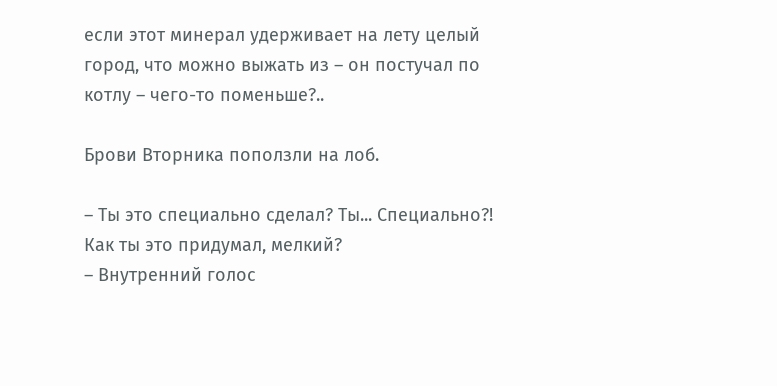если этот минерал удерживает на лету целый город, что можно выжать из – он постучал по котлу – чего-то поменьше?..

Брови Вторника поползли на лоб.

– Ты это специально сделал? Ты... Специально?! Как ты это придумал, мелкий?
– Внутренний голос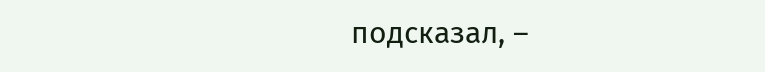подсказал, –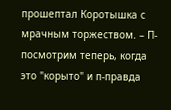прошептал Коротышка с мрачным торжеством. – П-посмотрим теперь, когда это "корыто" и п-правда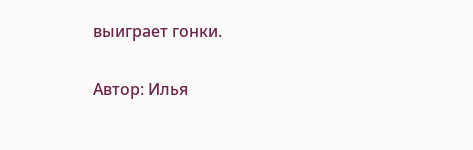выиграет гонки.

Автор: Илья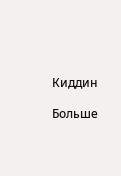Киддин

Больше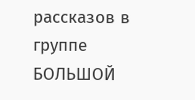рассказов в группе БОЛЬШОЙ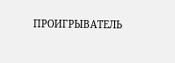ПРОИГРЫВАТЕЛЬ